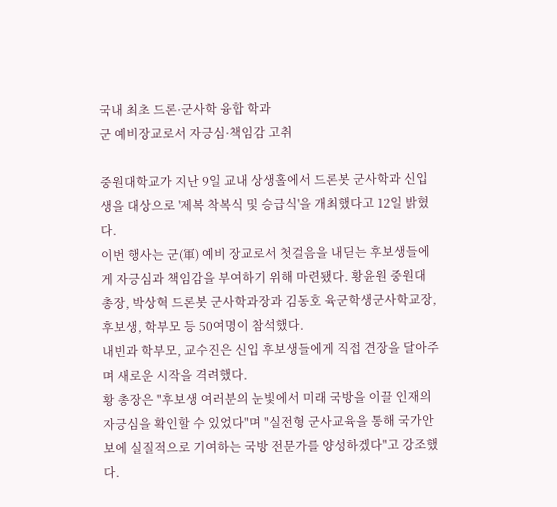국내 최초 드론·군사학 융합 학과
군 예비장교로서 자긍심·책임감 고취

중원대학교가 지난 9일 교내 상생홀에서 드론봇 군사학과 신입생을 대상으로 '제복 착복식 및 승급식'을 개최했다고 12일 밝혔다.
이번 행사는 군(軍) 예비 장교로서 첫걸음을 내딛는 후보생들에게 자긍심과 책임감을 부여하기 위해 마련됐다. 황윤원 중원대 총장, 박상혁 드론봇 군사학과장과 김동호 육군학생군사학교장, 후보생, 학부모 등 50여명이 참석했다.
내빈과 학부모, 교수진은 신입 후보생들에게 직접 견장을 달아주며 새로운 시작을 격려했다.
황 총장은 "후보생 여러분의 눈빛에서 미래 국방을 이끌 인재의 자긍심을 확인할 수 있었다"며 "실전형 군사교육을 통해 국가안보에 실질적으로 기여하는 국방 전문가를 양성하겠다"고 강조했다.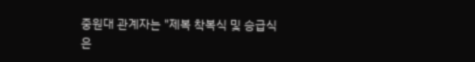중원대 관계자는 "제복 착복식 및 승급식은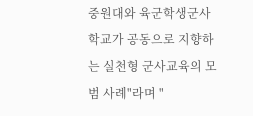중원대와 육군학생군사학교가 공동으로 지향하는 실천형 군사교육의 모범 사례"라며 "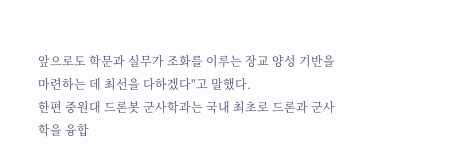앞으로도 학문과 실무가 조화를 이루는 장교 양성 기반을 마련하는 데 최선을 다하겠다"고 말했다.
한편 중원대 드론봇 군사학과는 국내 최초로 드론과 군사학을 융합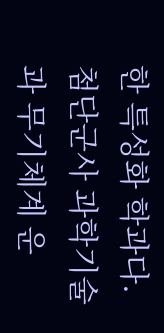한 특성화 학과다. 첨단군사 과학기술과 무기체계 운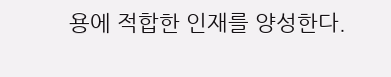용에 적합한 인재를 양성한다.